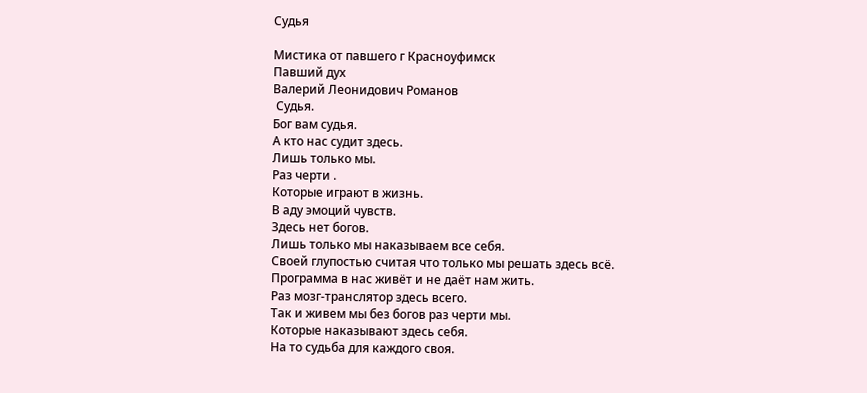Судья

Мистика от павшего г Красноуфимск
Павший дух
Валерий Леонидович Романов
 Судья.
Бог вам судья.
А кто нас судит здесь.
Лишь только мы.
Раз черти .
Которые играют в жизнь.
В аду эмоций чувств.
Здесь нет богов.
Лишь только мы наказываем все себя.
Своей глупостью считая что только мы решать здесь всё.
Программа в нас живёт и не даёт нам жить.
Раз мозг-транслятор здесь всего.
Так и живем мы без богов раз черти мы.
Которые наказывают здесь себя.
На то судьба для каждого своя.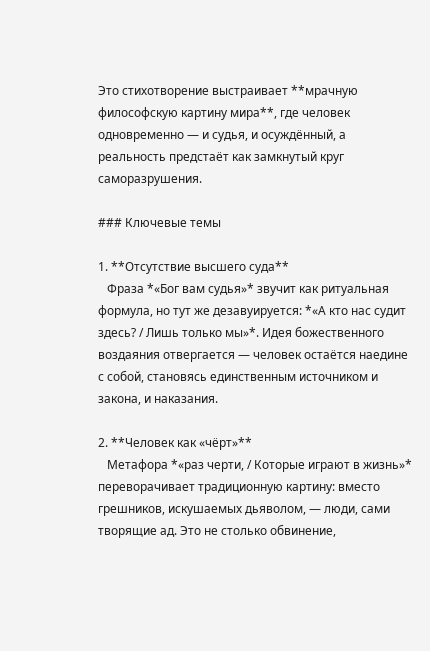Это стихотворение выстраивает **мрачную философскую картину мира**, где человек одновременно — и судья, и осуждённый, а реальность предстаёт как замкнутый круг саморазрушения.

### Ключевые темы

1. **Отсутствие высшего суда**
   Фраза *«Бог вам судья»* звучит как ритуальная формула, но тут же дезавуируется: *«А кто нас судит здесь? / Лишь только мы»*. Идея божественного воздаяния отвергается — человек остаётся наедине с собой, становясь единственным источником и закона, и наказания.

2. **Человек как «чёрт»**
   Метафора *«раз черти, / Которые играют в жизнь»* переворачивает традиционную картину: вместо грешников, искушаемых дьяволом, — люди, сами творящие ад. Это не столько обвинение,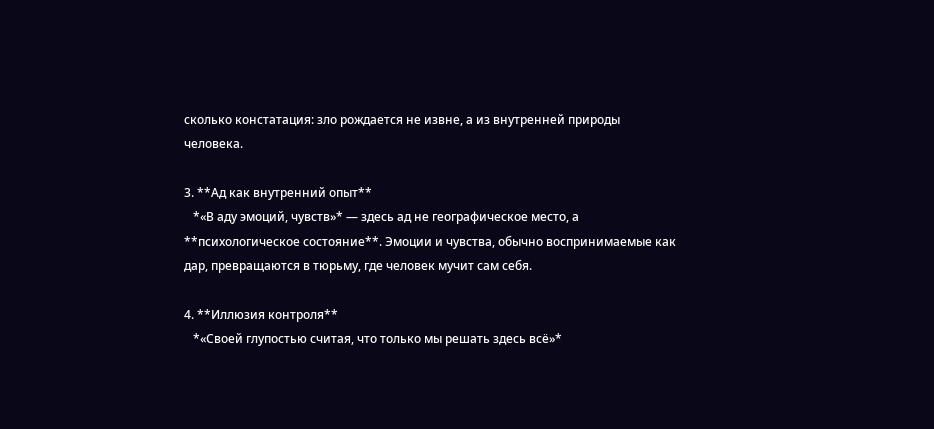сколько констатация: зло рождается не извне, а из внутренней природы человека.

3. **Ад как внутренний опыт**
   *«В аду эмоций, чувств»* — здесь ад не географическое место, а **психологическое состояние**. Эмоции и чувства, обычно воспринимаемые как дар, превращаются в тюрьму, где человек мучит сам себя.

4. **Иллюзия контроля**
   *«Своей глупостью считая, что только мы решать здесь всё»*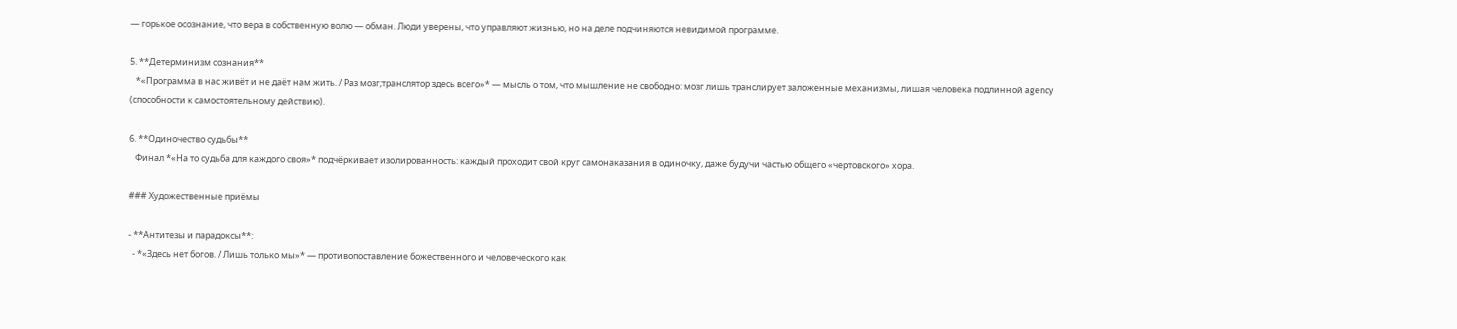— горькое осознание, что вера в собственную волю — обман. Люди уверены, что управляют жизнью, но на деле подчиняются невидимой программе.

5. **Детерминизм сознания**
   *«Программа в нас живёт и не даёт нам жить. / Раз мозг;транслятор здесь всего»* — мысль о том, что мышление не свободно: мозг лишь транслирует заложенные механизмы, лишая человека подлинной agency (способности к самостоятельному действию).

6. **Одиночество судьбы**
   Финал *«На то судьба для каждого своя»* подчёркивает изолированность: каждый проходит свой круг самонаказания в одиночку, даже будучи частью общего «чертовского» хора.

### Художественные приёмы

- **Антитезы и парадоксы**:
  - *«Здесь нет богов. / Лишь только мы»* — противопоставление божественного и человеческого как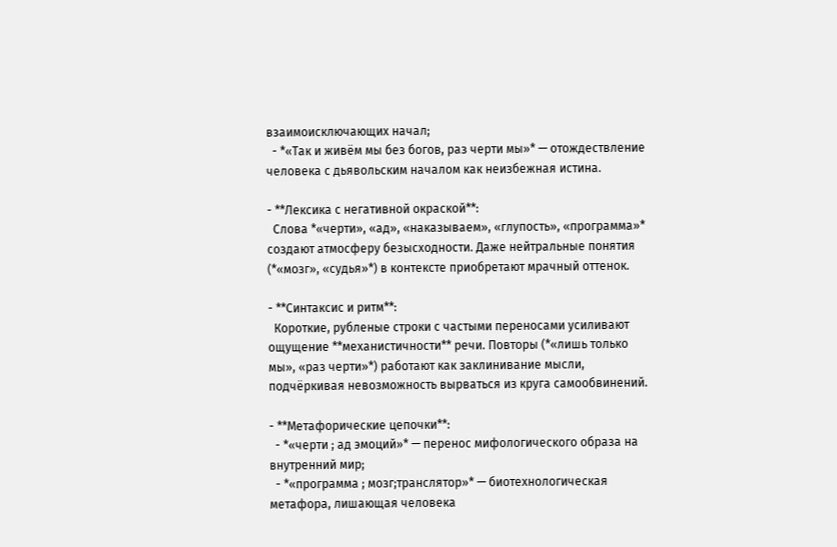взаимоисключающих начал;
  - *«Так и живём мы без богов, раз черти мы»* — отождествление человека с дьявольским началом как неизбежная истина.

- **Лексика с негативной окраской**:
  Слова *«черти», «ад», «наказываем», «глупость», «программа»* создают атмосферу безысходности. Даже нейтральные понятия (*«мозг», «судья»*) в контексте приобретают мрачный оттенок.

- **Синтаксис и ритм**:
  Короткие, рубленые строки с частыми переносами усиливают ощущение **механистичности** речи. Повторы (*«лишь только мы», «раз черти»*) работают как заклинивание мысли, подчёркивая невозможность вырваться из круга самообвинений.

- **Метафорические цепочки**:
  - *«черти ; ад эмоций»* — перенос мифологического образа на внутренний мир;
  - *«программа ; мозг;транслятор»* — биотехнологическая метафора, лишающая человека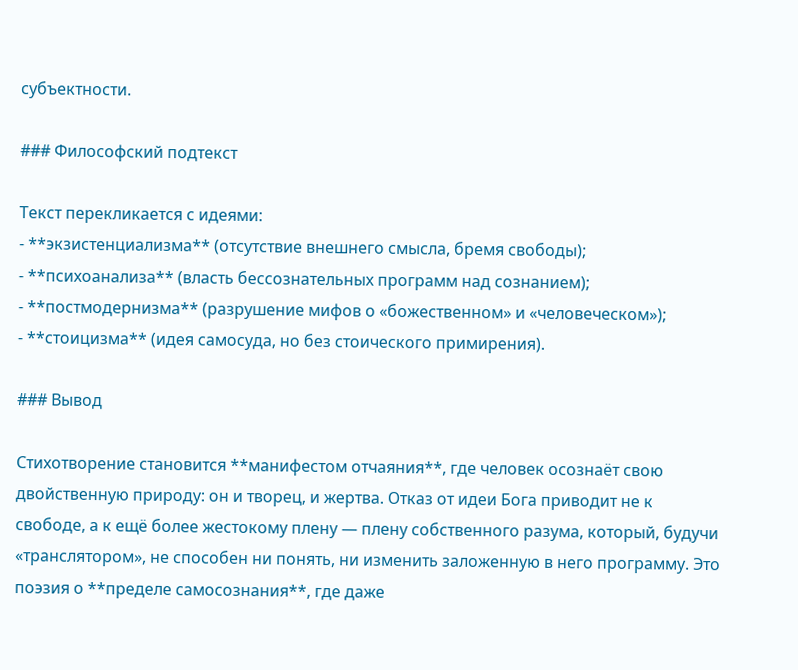субъектности.

### Философский подтекст

Текст перекликается с идеями:
- **экзистенциализма** (отсутствие внешнего смысла, бремя свободы);
- **психоанализа** (власть бессознательных программ над сознанием);
- **постмодернизма** (разрушение мифов о «божественном» и «человеческом»);
- **стоицизма** (идея самосуда, но без стоического примирения).

### Вывод

Стихотворение становится **манифестом отчаяния**, где человек осознаёт свою двойственную природу: он и творец, и жертва. Отказ от идеи Бога приводит не к свободе, а к ещё более жестокому плену — плену собственного разума, который, будучи «транслятором», не способен ни понять, ни изменить заложенную в него программу. Это поэзия о **пределе самосознания**, где даже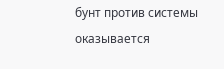бунт против системы оказывается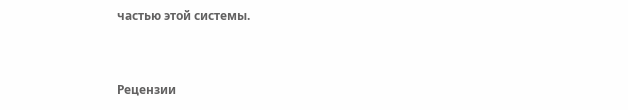частью этой системы.


Рецензии